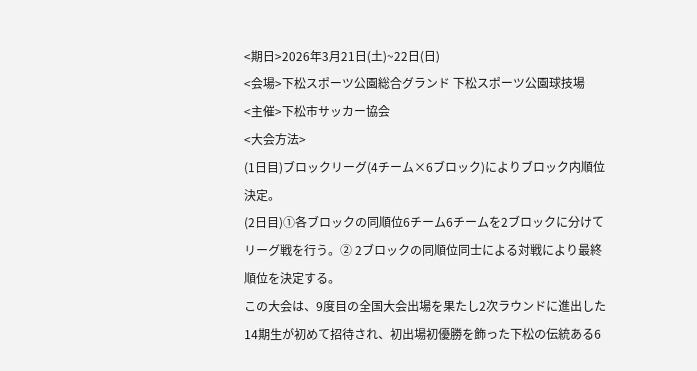<期日>2026年3月21日(土)~22日(日)
<会場>下松スポーツ公園総合グランド 下松スポーツ公園球技場
<主催>下松市サッカー協会
<大会方法>
(1日目)ブロックリーグ(4チーム×6ブロック)によりブロック内順位決定。
(2日目)①各ブロックの同順位6チーム6チームを2ブロックに分けてリーグ戦を行う。② 2ブロックの同順位同士による対戦により最終順位を決定する。
この大会は、9度目の全国大会出場を果たし2次ラウンドに進出した14期生が初めて招待され、初出場初優勝を飾った下松の伝統ある6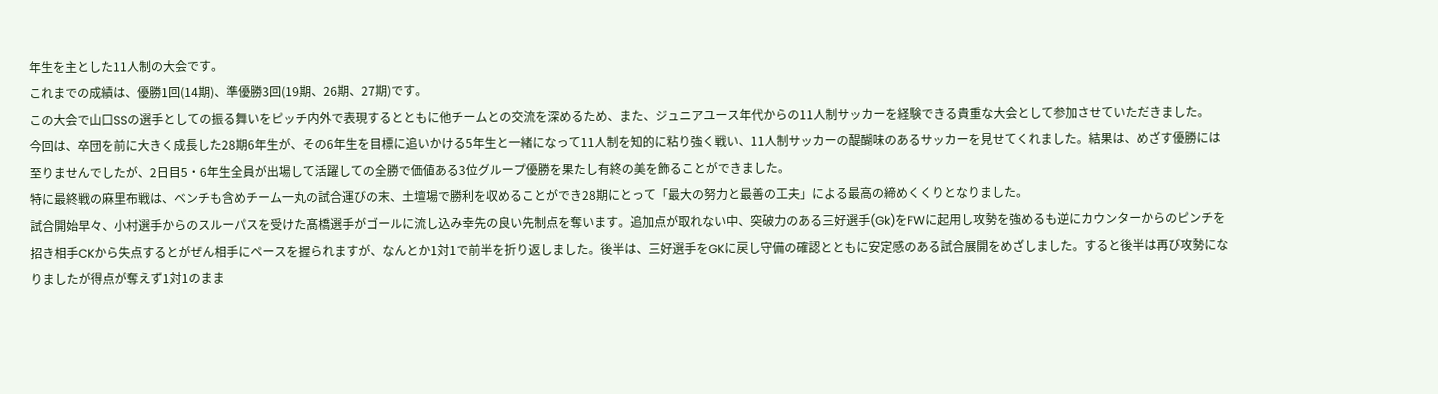年生を主とした11人制の大会です。
これまでの成績は、優勝1回(14期)、準優勝3回(19期、26期、27期)です。
この大会で山口SSの選手としての振る舞いをピッチ内外で表現するとともに他チームとの交流を深めるため、また、ジュニアユース年代からの11人制サッカーを経験できる貴重な大会として参加させていただきました。
今回は、卒団を前に大きく成長した28期6年生が、その6年生を目標に追いかける5年生と一緒になって11人制を知的に粘り強く戦い、11人制サッカーの醍醐味のあるサッカーを見せてくれました。結果は、めざす優勝には至りませんでしたが、2日目5・6年生全員が出場して活躍しての全勝で価値ある3位グループ優勝を果たし有終の美を飾ることができました。
特に最終戦の麻里布戦は、ベンチも含めチーム一丸の試合運びの末、土壇場で勝利を収めることができ28期にとって「最大の努力と最善の工夫」による最高の締めくくりとなりました。
試合開始早々、小村選手からのスルーパスを受けた髙橋選手がゴールに流し込み幸先の良い先制点を奪います。追加点が取れない中、突破力のある三好選手(Gk)をFWに起用し攻勢を強めるも逆にカウンターからのピンチを招き相手CKから失点するとがぜん相手にペースを握られますが、なんとか1対1で前半を折り返しました。後半は、三好選手をGKに戻し守備の確認とともに安定感のある試合展開をめざしました。すると後半は再び攻勢になりましたが得点が奪えず1対1のまま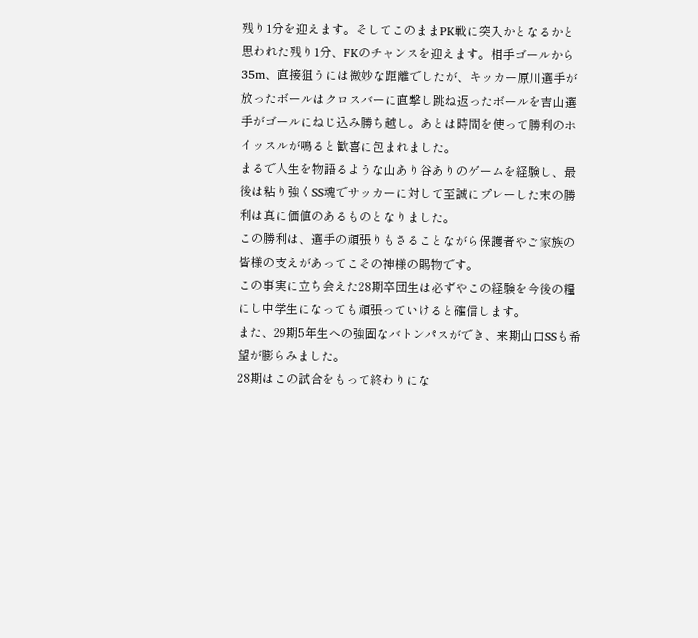残り1分を迎えます。そしてこのままPK戦に突入かとなるかと思われた残り1分、FKのチャンスを迎えます。相手ゴールから35m、直接狙うには微妙な距離でしたが、キッカー原川選手が放ったボールはクロスバーに直撃し跳ね返ったボールを吉山選手がゴールにねじ込み勝ち越し。あとは時間を使って勝利のホイッスルが鳴ると歓喜に包まれました。
まるで人生を物語るような山あり谷ありのゲームを経験し、最後は粘り強くSS魂でサッカーに対して至誠にプレーした末の勝利は真に価値のあるものとなりました。
この勝利は、選手の頑張りもさることながら保護者やご家族の皆様の支えがあってこその神様の賜物です。
この事実に立ち会えた28期卒団生は必ずやこの経験を今後の糧にし中学生になっても頑張っていけると確信します。
また、29期5年生への強固なバトンパスができ、来期山口SSも希望が膨らみました。
28期はこの試合をもって終わりにな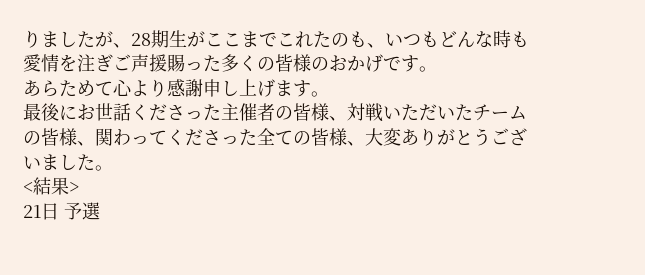りましたが、28期生がここまでこれたのも、いつもどんな時も愛情を注ぎご声援賜った多くの皆様のおかげです。
あらためて心より感謝申し上げます。
最後にお世話くださった主催者の皆様、対戦いただいたチームの皆様、関わってくださった全ての皆様、大変ありがとうございました。
<結果>
21日 予選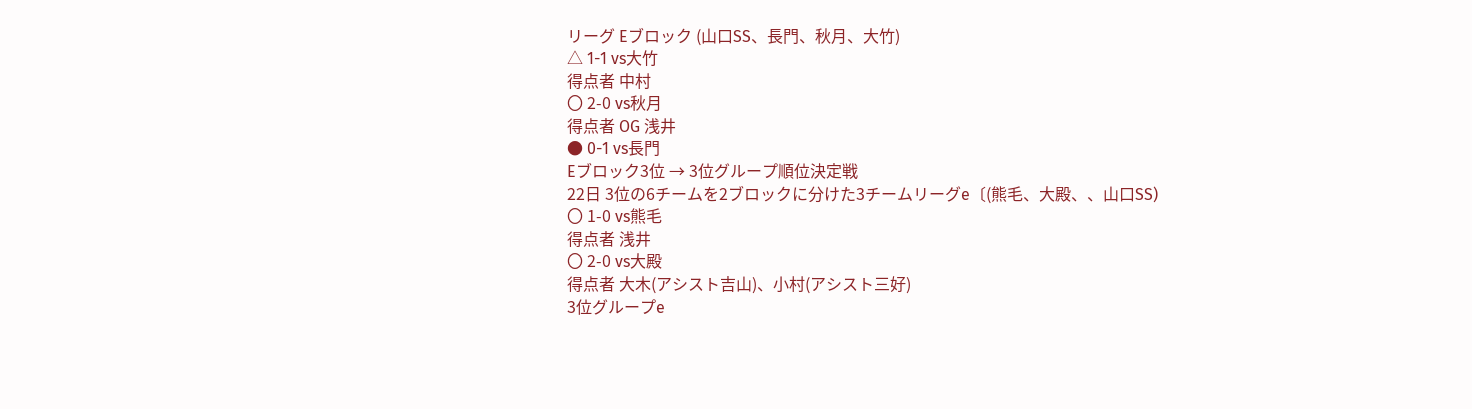リーグ Eブロック (山口SS、長門、秋月、大竹)
△ 1-1 vs大竹
得点者 中村
〇 2-0 vs秋月
得点者 OG 浅井
● 0-1 vs長門
Eブロック3位 → 3位グループ順位決定戦
22日 3位の6チームを2ブロックに分けた3チームリーグe〔(熊毛、大殿、、山口SS)
〇 1-0 vs熊毛
得点者 浅井
〇 2-0 vs大殿
得点者 大木(アシスト吉山)、小村(アシスト三好)
3位グループe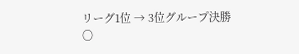リーグ1位 → 3位グループ決勝
〇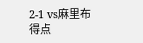2-1 vs麻里布
得点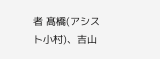者 髙橋(アシスト小村)、吉山